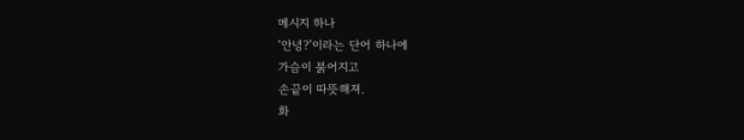메시지 하나
‘안녕?’이라는 단어 하나에
가슴이 붉어지고
손끝이 따뜻해져.
화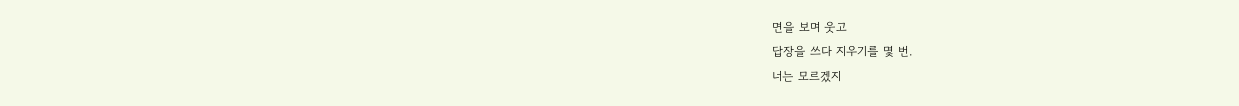면을 보며 웃고
답장을 쓰다 지우기를 몇 번.
너는 모르겠지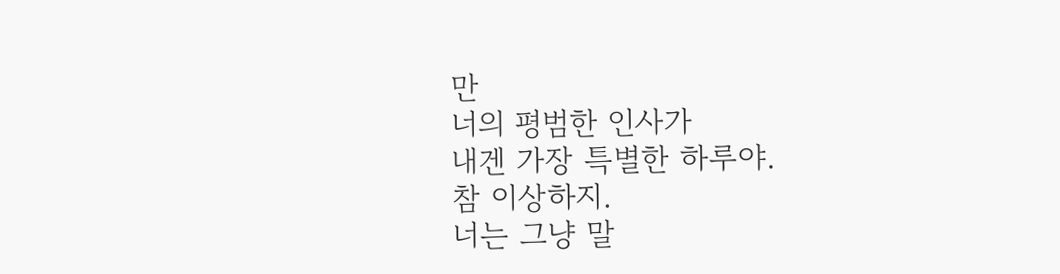만
너의 평범한 인사가
내겐 가장 특별한 하루야.
참 이상하지.
너는 그냥 말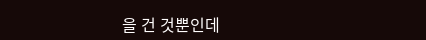을 건 것뿐인데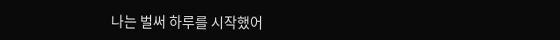나는 벌써 하루를 시작했어